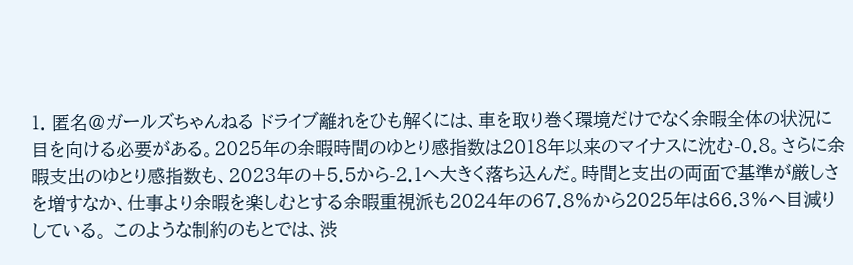1. 匿名@ガールズちゃんねる ドライブ離れをひも解くには、車を取り巻く環境だけでなく余暇全体の状況に目を向ける必要がある。2025年の余暇時間のゆとり感指数は2018年以来のマイナスに沈む-0.8。さらに余暇支出のゆとり感指数も、2023年の+5.5から-2.1へ大きく落ち込んだ。時間と支出の両面で基準が厳しさを増すなか、仕事より余暇を楽しむとする余暇重視派も2024年の67.8%から2025年は66.3%へ目減りしている。 このような制約のもとでは、渋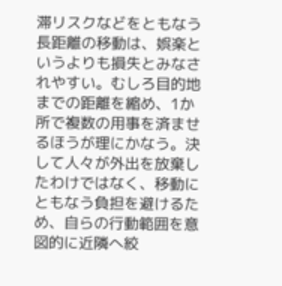滞リスクなどをともなう長距離の移動は、娯楽というよりも損失とみなされやすい。むしろ目的地までの距離を縮め、1か所で複数の用事を済ませるほうが理にかなう。決して人々が外出を放棄したわけではなく、移動にともなう負担を避けるため、自らの行動範囲を意図的に近隣へ絞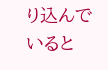り込んでいると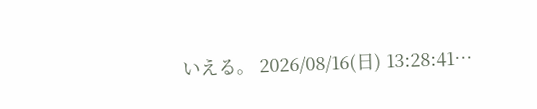いえる。 2026/08/16(日) 13:28:41…